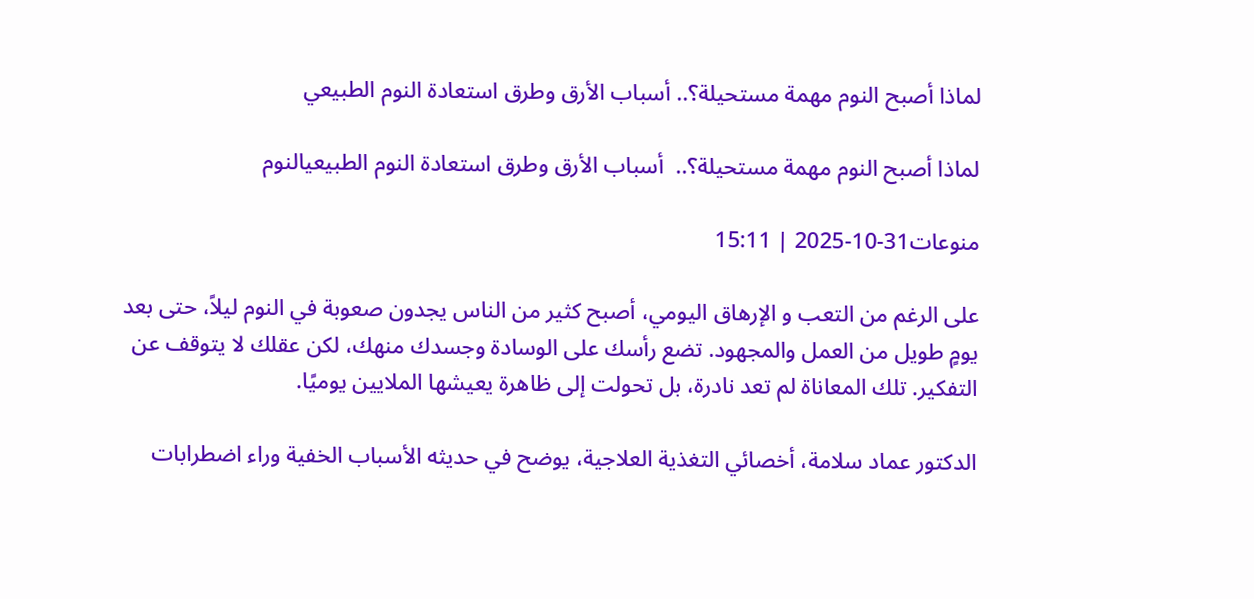لماذا أصبح النوم مهمة مستحيلة؟.. أسباب الأرق وطرق استعادة النوم الطبيعي

لماذا أصبح النوم مهمة مستحيلة؟..  أسباب الأرق وطرق استعادة النوم الطبيعيالنوم

منوعات31-10-2025 | 15:11

على الرغم من التعب و الإرهاق اليومي، أصبح كثير من الناس يجدون صعوبة في النوم ليلاً، حتى بعد يومٍ طويل من العمل والمجهود. تضع رأسك على الوسادة وجسدك منهك، لكن عقلك لا يتوقف عن التفكير. تلك المعاناة لم تعد نادرة، بل تحولت إلى ظاهرة يعيشها الملايين يوميًا.

الدكتور عماد سلامة، أخصائي التغذية العلاجية، يوضح في حديثه الأسباب الخفية وراء اضطرابات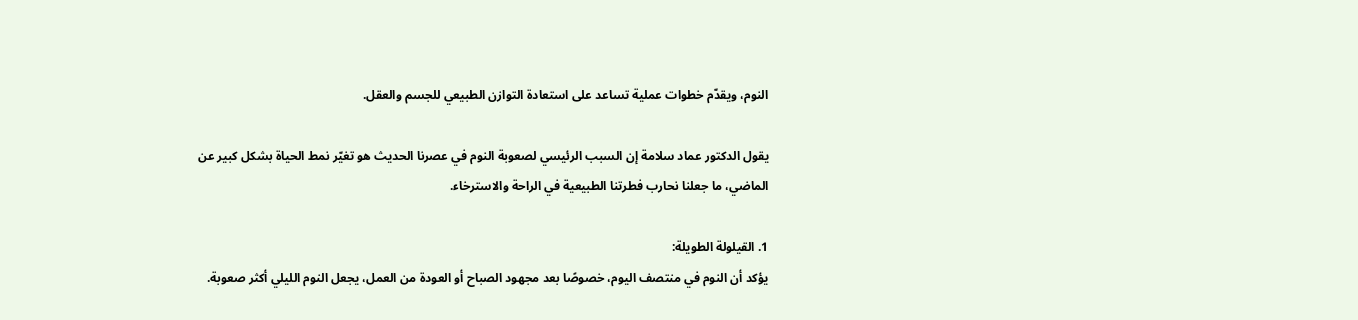النوم، ويقدّم خطوات عملية تساعد على استعادة التوازن الطبيعي للجسم والعقل.

يقول الدكتور عماد سلامة إن السبب الرئيسي لصعوبة النوم في عصرنا الحديث هو تغيّر نمط الحياة بشكل كبير عن الماضي، ما جعلنا نحارب فطرتنا الطبيعية في الراحة والاسترخاء.

1. القيلولة الطويلة:
يؤكد أن النوم في منتصف اليوم، خصوصًا بعد مجهود الصباح أو العودة من العمل، يجعل النوم الليلي أكثر صعوبة.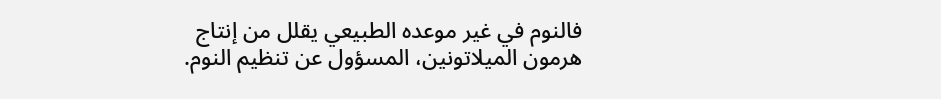فالنوم في غير موعده الطبيعي يقلل من إنتاج هرمون الميلاتونين، المسؤول عن تنظيم النوم.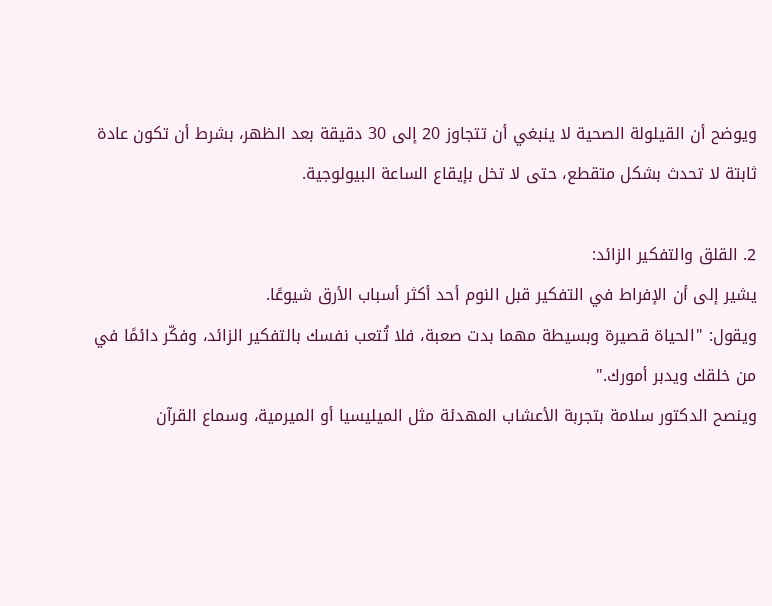ويوضح أن القيلولة الصحية لا ينبغي أن تتجاوز 20 إلى 30 دقيقة بعد الظهر، بشرط أن تكون عادة ثابتة لا تحدث بشكل متقطع، حتى لا تخل بإيقاع الساعة البيولوجية.

2. القلق والتفكير الزائد:
يشير إلى أن الإفراط في التفكير قبل النوم أحد أكثر أسباب الأرق شيوعًا.
ويقول: "الحياة قصيرة وبسيطة مهما بدت صعبة، فلا تُتعب نفسك بالتفكير الزائد، وفكّر دائمًا في من خلقك ويدبر أمورك."
وينصح الدكتور سلامة بتجربة الأعشاب المهدئة مثل الميليسيا أو الميرمية، وسماع القرآن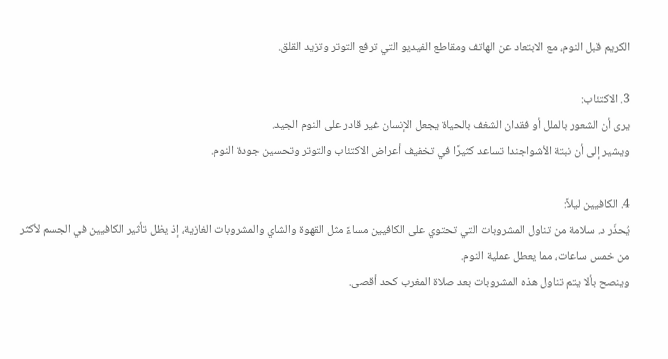الكريم قبل النوم، مع الابتعاد عن الهاتف ومقاطع الفيديو التي ترفع التوتر وتزيد القلق.

3. الاكتئاب:
يرى أن الشعور بالملل أو فقدان الشغف بالحياة يجعل الإنسان غير قادر على النوم الجيد.
ويشير إلى أن نبتة الأشواجندا تساعد كثيرًا في تخفيف أعراض الاكتئاب والتوتر وتحسين جودة النوم.

4. الكافيين ليلاً:
يُحذّر د. سلامة من تناول المشروبات التي تحتوي على الكافيين مساءً مثل القهوة والشاي والمشروبات الغازية، إذ يظل تأثير الكافيين في الجسم لأكثر من خمس ساعات، مما يعطل عملية النوم.
وينصح بألا يتم تناول هذه المشروبات بعد صلاة المغرب كحد أقصى.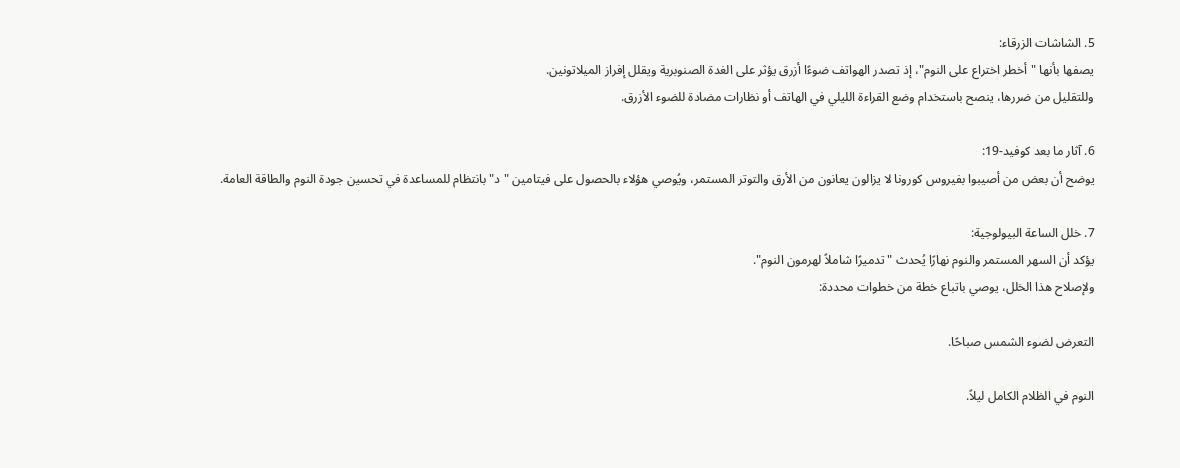5. الشاشات الزرقاء:
يصفها بأنها "أخطر اختراع على النوم"، إذ تصدر الهواتف ضوءًا أزرق يؤثر على الغدة الصنوبرية ويقلل إفراز الميلاتونين.
وللتقليل من ضررها، ينصح باستخدام وضع القراءة الليلي في الهاتف أو نظارات مضادة للضوء الأزرق.

6. آثار ما بعد كوفيد-19:
يوضح أن بعض من أصيبوا بفيروس كورونا لا يزالون يعانون من الأرق والتوتر المستمر، ويُوصي هؤلاء بالحصول على فيتامين "د" بانتظام للمساعدة في تحسين جودة النوم والطاقة العامة.

7. خلل الساعة البيولوجية:
يؤكد أن السهر المستمر والنوم نهارًا يُحدث "تدميرًا شاملاً لهرمون النوم".
ولإصلاح هذا الخلل، يوصي باتباع خطة من خطوات محددة:

التعرض لضوء الشمس صباحًا.

النوم في الظلام الكامل ليلاً.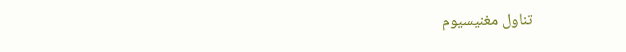تناول مغنيسيوم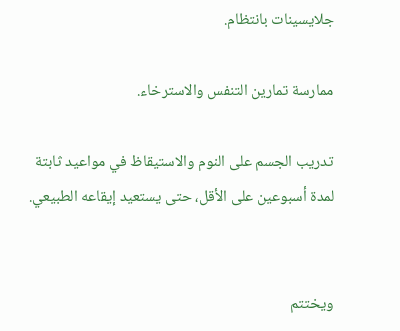جلايسينات بانتظام.

ممارسة تمارين التنفس والاسترخاء.

تدريب الجسم على النوم والاستيقاظ في مواعيد ثابتة لمدة أسبوعين على الأقل، حتى يستعيد إيقاعه الطبيعي.


ويختتم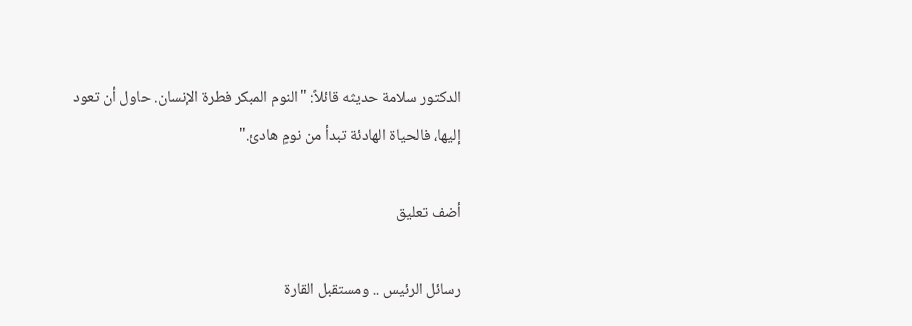الدكتور سلامة حديثه قائلاً: "النوم المبكر فطرة الإنسان. حاول أن تعود إليها، فالحياة الهادئة تبدأ من نومٍ هادئ."

أضف تعليق

رسائل الرئيس .. ومستقبل القارة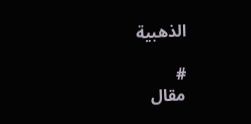الذهبية

#
مقال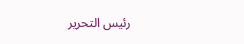رئيس التحرير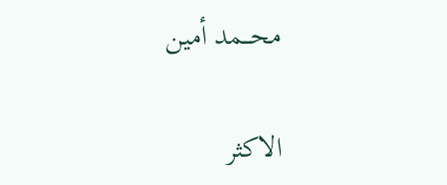محـــمد أمين

الاكثر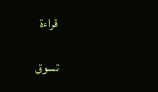قراءة

تسوق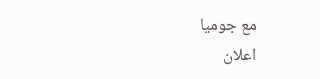مع جوميا
اعلان